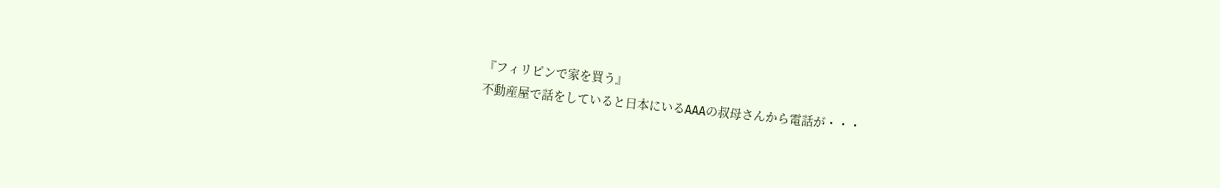『フィリピンで家を買う』
不動産屋で話をしていると日本にいるAAAの叔母さんから電話が・・・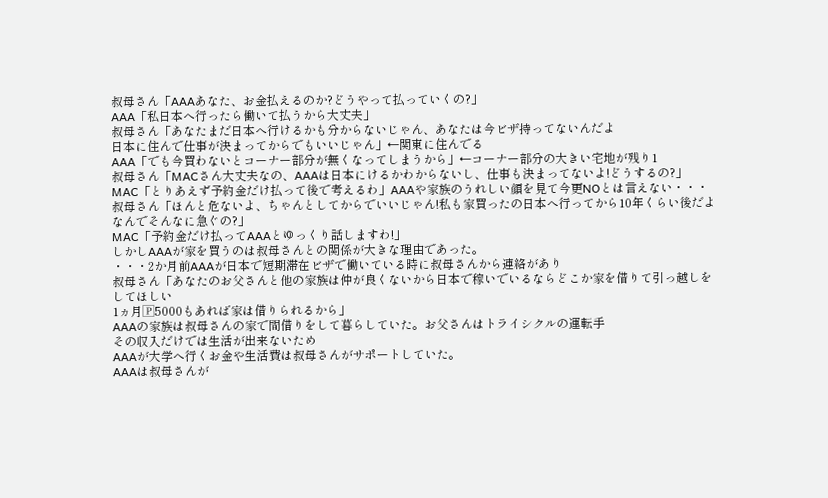叔母さん「AAAあなた、お金払えるのか?どうやって払っていくの?」
AAA「私日本へ行ったら働いて払うから大丈夫」
叔母さん「あなたまだ日本へ行けるかも分からないじゃん、あなたは今ビザ持ってないんだよ
日本に住んで仕事が決まってからでもいいじゃん」←関東に住んでる
AAA「でも今買わないとコーナー部分が無くなってしまうから」←コーナー部分の大きい宅地が残り1
叔母さん「MACさん大丈夫なの、AAAは日本にけるかわからないし、仕事も決まってないよ!どうするの?」
MAC「とりあえず予約金だけ払って後で考えるわ」AAAや家族のうれしい顔を見て今更NOとは言えない・・・
叔母さん「ほんと危ないよ、ちゃんとしてからでいいじゃん!私も家買ったの日本へ行ってから10年くらい後だよ
なんでそんなに急ぐの?」
MAC「予約金だけ払ってAAAとゆっくり話しますわ!」
しかしAAAが家を買うのは叔母さんとの関係が大きな理由であった。
・・・2か月前AAAが日本で短期滞在ビザで働いている時に叔母さんから連絡があり
叔母さん「あなたのお父さんと他の家族は仲が良くないから日本で稼いでいるならどこか家を借りて引っ越しをしてほしい
1ヵ月🄿5000もあれば家は借りられるから」
AAAの家族は叔母さんの家で間借りをして暮らしていた。お父さんはトライシクルの運転手
その収入だけでは生活が出来ないため
AAAが大学へ行くお金や生活費は叔母さんがサポートしていた。
AAAは叔母さんが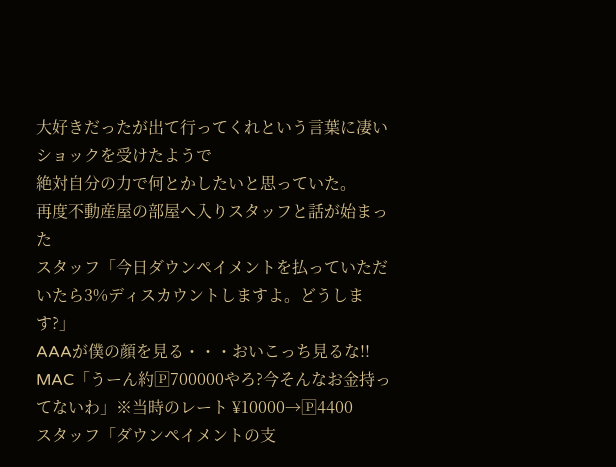大好きだったが出て行ってくれという言葉に凄いショックを受けたようで
絶対自分の力で何とかしたいと思っていた。
再度不動産屋の部屋へ入りスタッフと話が始まった
スタッフ「今日ダウンペイメントを払っていただいたら3%ディスカウントしますよ。どうします?」
AAAが僕の顔を見る・・・おいこっち見るな!!
MAC「うーん約🄿700000やろ?今そんなお金持ってないわ」※当時のレート ¥10000→🄿4400
スタッフ「ダウンペイメントの支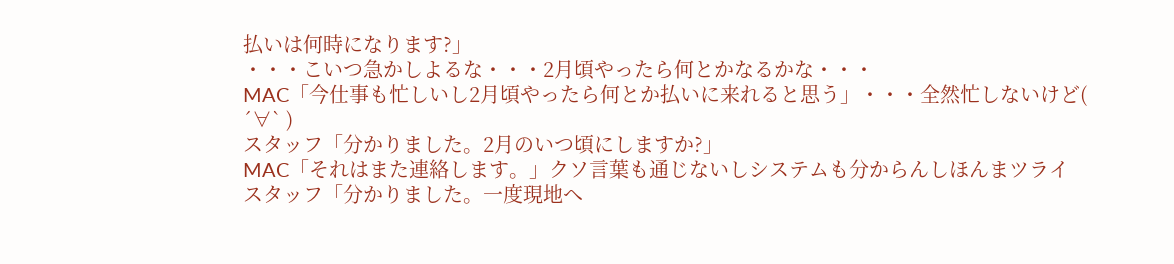払いは何時になります?」
・・・こいつ急かしよるな・・・2月頃やったら何とかなるかな・・・
MAC「今仕事も忙しいし2月頃やったら何とか払いに来れると思う」・・・全然忙しないけど( ´∀` )
スタッフ「分かりました。2月のいつ頃にしますか?」
MAC「それはまた連絡します。」クソ言葉も通じないしシステムも分からんしほんまツライ
スタッフ「分かりました。一度現地へ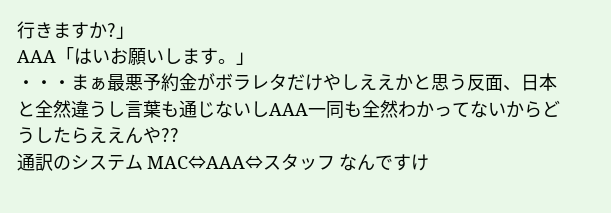行きますか?」
AAA「はいお願いします。」
・・・まぁ最悪予約金がボラレタだけやしええかと思う反面、日本と全然違うし言葉も通じないしAAA一同も全然わかってないからどうしたらええんや??
通訳のシステム MAC⇔AAA⇔スタッフ なんですけ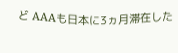ど AAAも日本に3ヵ月滞在した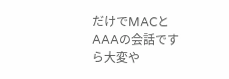だけでMACとAAAの会話ですら大変や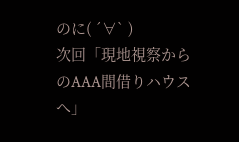のに( ´∀` )
次回「現地視察からのAAA間借りハウスへ」